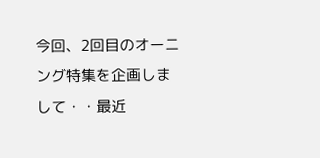今回、2回目のオーニング特集を企画しまして・・最近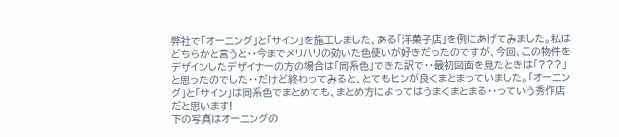弊社で「オーニング」と「サイン」を施工しました、ある「洋菓子店」を例にあげてみました。私はどちらかと言うと・・今までメリハリの効いた色使いが好きだったのですが、今回、この物件をデザインしたデザイナーの方の場合は「同系色」できた訳で・・最初図面を見たときは「???」と思ったのでした・・だけど終わってみると、とてもヒンが良くまとまっていました。「オーニング」と「サイン」は同系色でまとめても、まとめ方によってはうまくまとまる・・っていう秀作店だと思います!
下の写真はオーニングの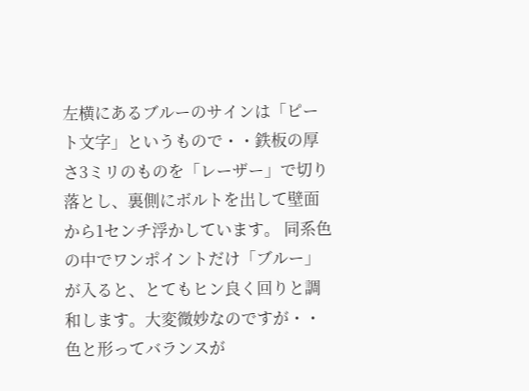左横にあるブルーのサインは「ピート文字」というもので・・鉄板の厚さ3ミリのものを「レーザー」で切り落とし、裏側にボルトを出して壁面から1センチ浮かしています。 同系色の中でワンポイントだけ「ブルー」が入ると、とてもヒン良く回りと調和します。大変微妙なのですが・・色と形ってバランスが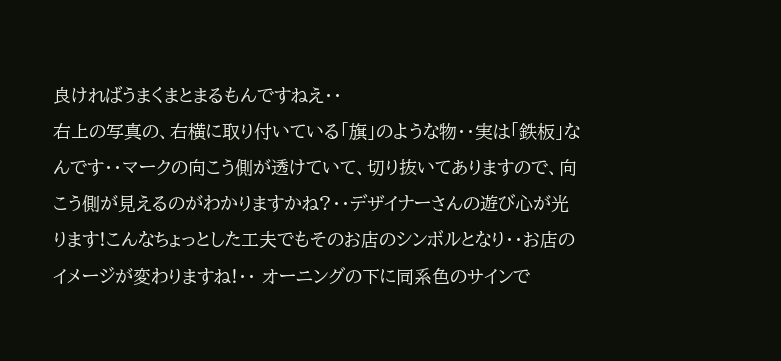良ければうまくまとまるもんですねえ・・
右上の写真の、右横に取り付いている「旗」のような物・・実は「鉄板」なんです・・マークの向こう側が透けていて、切り抜いてありますので、向こう側が見えるのがわかりますかね?・・デザイナーさんの遊び心が光ります!こんなちょっとした工夫でもそのお店のシンボルとなり・・お店のイメージが変わりますね!・・ オーニングの下に同系色のサインで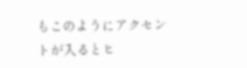もこのようにアクセントが入るとヒ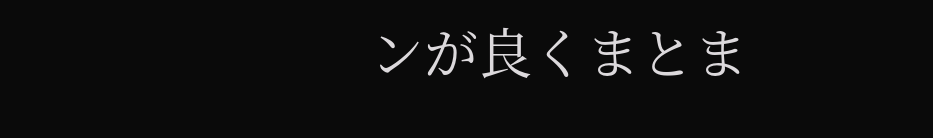ンが良くまとま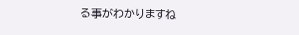る事がわかりますね